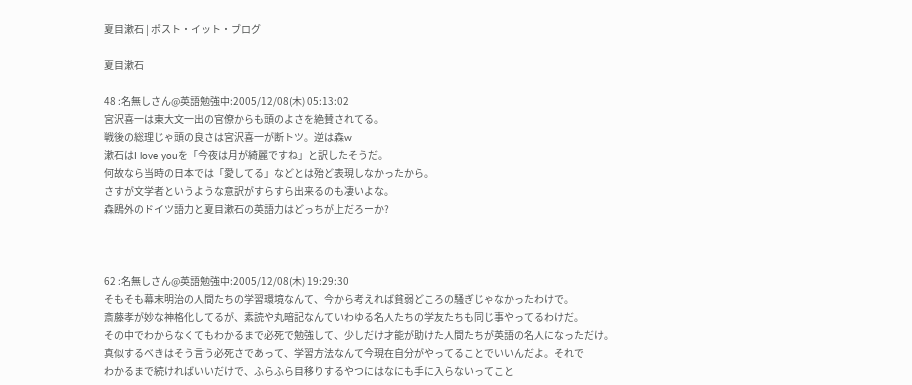夏目漱石 | ポスト・イット・ブログ

夏目漱石

48 :名無しさん@英語勉強中:2005/12/08(木) 05:13:02
宮沢喜一は東大文一出の官僚からも頭のよさを絶賛されてる。
戦後の総理じゃ頭の良さは宮沢喜一が断トツ。逆は森w
漱石はI love youを「今夜は月が綺麗ですね」と訳したそうだ。
何故なら当時の日本では「愛してる」などとは殆ど表現しなかったから。
さすが文学者というような意訳がすらすら出来るのも凄いよな。
森鴎外のドイツ語力と夏目漱石の英語力はどっちが上だろーか?



62 :名無しさん@英語勉強中:2005/12/08(木) 19:29:30
そもそも幕末明治の人間たちの学習環境なんて、今から考えれば貧弱どころの騒ぎじゃなかったわけで。
斎藤孝が妙な神格化してるが、素読や丸暗記なんていわゆる名人たちの学友たちも同じ事やってるわけだ。
その中でわからなくてもわかるまで必死で勉強して、少しだけ才能が助けた人間たちが英語の名人になっただけ。
真似するべきはそう言う必死さであって、学習方法なんて今現在自分がやってることでいいんだよ。それで
わかるまで続ければいいだけで、ふらふら目移りするやつにはなにも手に入らないってこと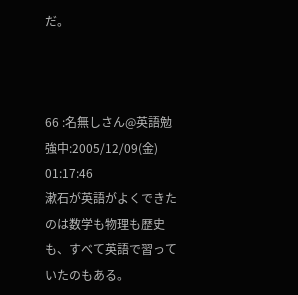だ。



66 :名無しさん@英語勉強中:2005/12/09(金) 01:17:46
漱石が英語がよくできたのは数学も物理も歴史も、すべて英語で習っていたのもある。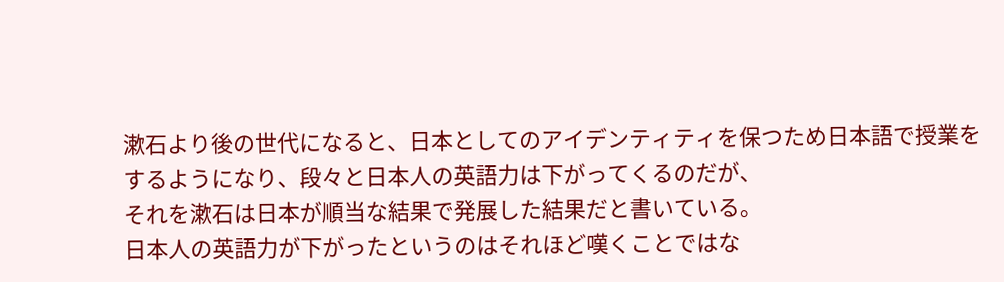漱石より後の世代になると、日本としてのアイデンティティを保つため日本語で授業を
するようになり、段々と日本人の英語力は下がってくるのだが、
それを漱石は日本が順当な結果で発展した結果だと書いている。
日本人の英語力が下がったというのはそれほど嘆くことではな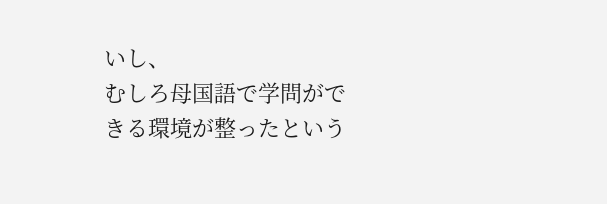いし、
むしろ母国語で学問ができる環境が整ったという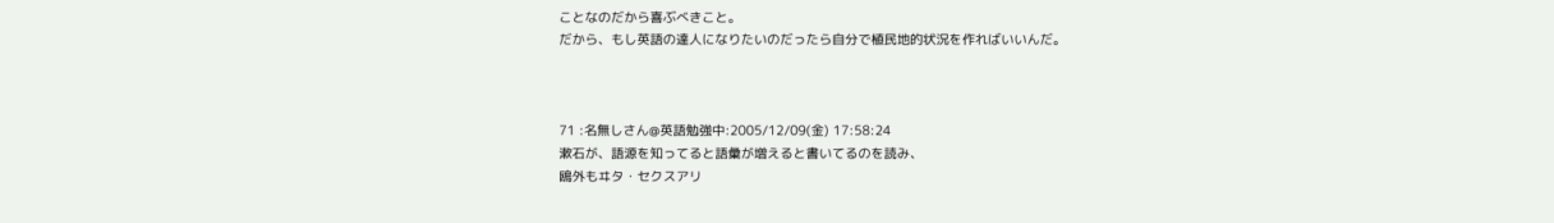ことなのだから喜ぶべきこと。
だから、もし英語の達人になりたいのだったら自分で植民地的状況を作ればいいんだ。



71 :名無しさん@英語勉強中:2005/12/09(金) 17:58:24
漱石が、語源を知ってると語彙が増えると書いてるのを読み、
鴎外もヰタ・セクスアリ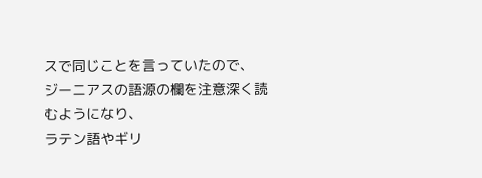スで同じことを言っていたので、
ジーニアスの語源の欄を注意深く読むようになり、
ラテン語やギリ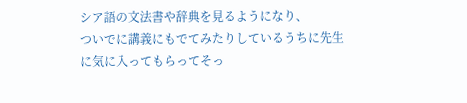シア語の文法書や辞典を見るようになり、
ついでに講義にもでてみたりしているうちに先生に気に入ってもらってそっ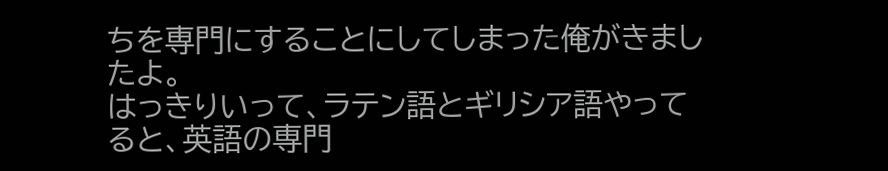ちを専門にすることにしてしまった俺がきましたよ。
はっきりいって、ラテン語とギリシア語やってると、英語の専門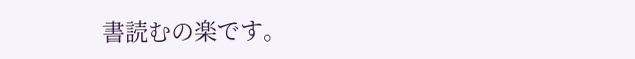書読むの楽です。